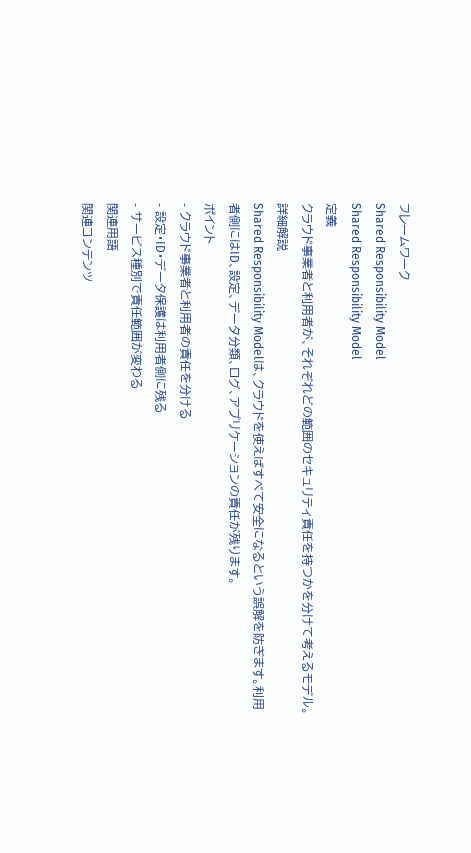フレームワーク
Shared Responsibility Model
Shared Responsibility Model
定義
クラウド事業者と利用者が、それぞれどの範囲のセキュリティ責任を持つかを分けて考えるモデル。
詳細解説
Shared Responsibility Modelは、クラウドを使えばすべて安全になるという誤解を防ぎます。利用者側にはID、設定、データ分類、ログ、アプリケーションの責任が残ります。
ポイント
- クラウド事業者と利用者の責任を分ける
- 設定・ID・データ保護は利用者側に残る
- サービス種別で責任範囲が変わる
関連用語
関連コンテンツ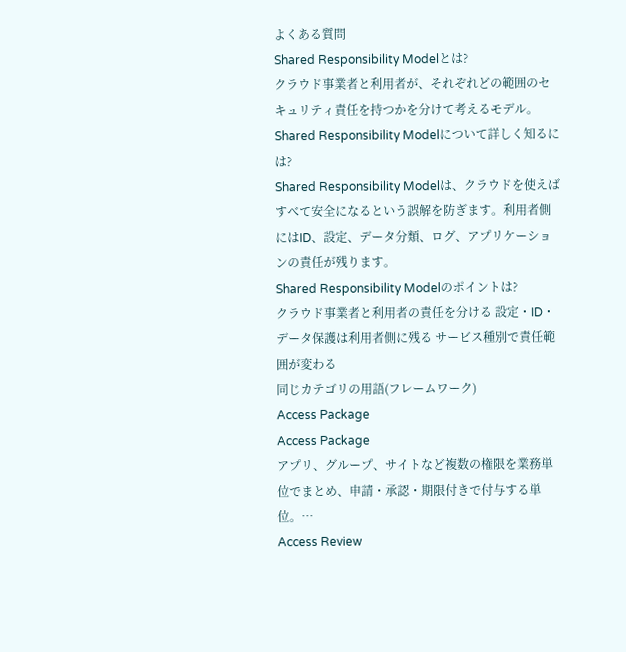よくある質問
Shared Responsibility Modelとは?
クラウド事業者と利用者が、それぞれどの範囲のセキュリティ責任を持つかを分けて考えるモデル。
Shared Responsibility Modelについて詳しく知るには?
Shared Responsibility Modelは、クラウドを使えばすべて安全になるという誤解を防ぎます。利用者側にはID、設定、データ分類、ログ、アプリケーションの責任が残ります。
Shared Responsibility Modelのポイントは?
クラウド事業者と利用者の責任を分ける 設定・ID・データ保護は利用者側に残る サービス種別で責任範囲が変わる
同じカテゴリの用語(フレームワーク)
Access Package
Access Package
アプリ、グループ、サイトなど複数の権限を業務単位でまとめ、申請・承認・期限付きで付与する単位。…
Access Review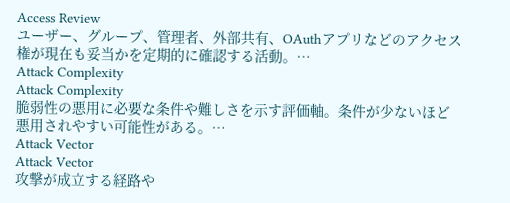Access Review
ユーザー、グループ、管理者、外部共有、OAuthアプリなどのアクセス権が現在も妥当かを定期的に確認する活動。…
Attack Complexity
Attack Complexity
脆弱性の悪用に必要な条件や難しさを示す評価軸。条件が少ないほど悪用されやすい可能性がある。…
Attack Vector
Attack Vector
攻撃が成立する経路や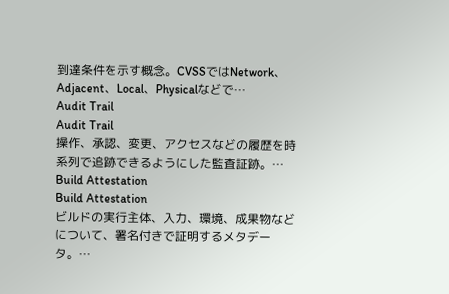到達条件を示す概念。CVSSではNetwork、Adjacent、Local、Physicalなどで…
Audit Trail
Audit Trail
操作、承認、変更、アクセスなどの履歴を時系列で追跡できるようにした監査証跡。…
Build Attestation
Build Attestation
ビルドの実行主体、入力、環境、成果物などについて、署名付きで証明するメタデータ。…